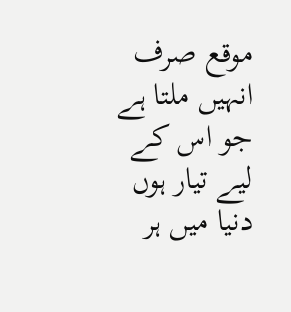موقع صرف انہیں ملتا ہے جو اس کے لیے تیار ہوں
دنیا میں ہر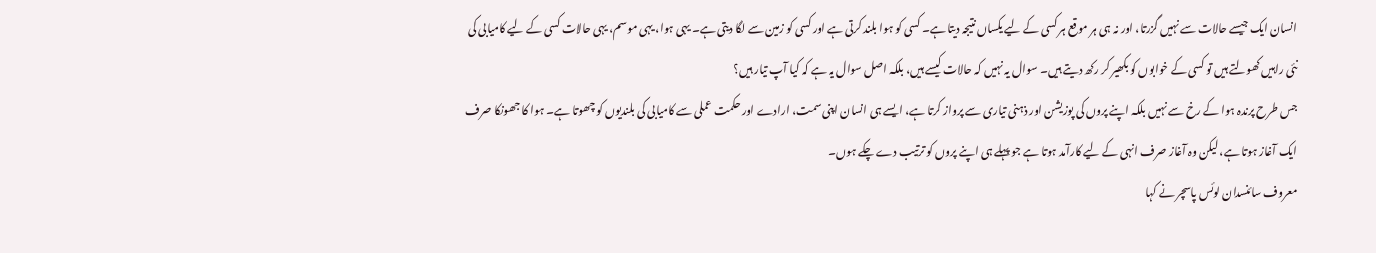انسان ایک جیسے حالات سے نہیں گزرتا، اور نہ ہی ہر موقع ہر کسی کے لیے یکساں نتیجہ دیتا ہے۔ کسی کو ہوا بلند کرتی ہے اور کسی کو زمین سے لگا دیتی ہے۔ یہی ہوا، یہی موسم، یہی حالات کسی کے لیے کامیابی کی نئی راہیں کھولتے ہیں تو کسی کے خوابوں کو بکھیر کر رکھ دیتے ہیں۔ سوال یہ نہیں کہ حالات کیسے ہیں، بلکہ اصل سوال یہ ہے کہ کیا آپ تیار ہیں؟
جس طرح پرندہ ہوا کے رخ سے نہیں بلکہ اپنے پروں کی پوزیشن اور ذہنی تیاری سے پرواز کرتا ہے، ایسے ہی انسان اپنی سمت، ارادے اور حکمت عملی سے کامیابی کی بلندیوں کو چھوتا ہے۔ ہوا کا جھونکا صرف ایک آغاز ہوتا ہے، لیکن وہ آغاز صرف انہی کے لیے کارآمد ہوتا ہے جو پہلے ہی اپنے پروں کو ترتیب دے چکے ہوں۔
معروف سائنسدان لوئس پاسچر نے کہا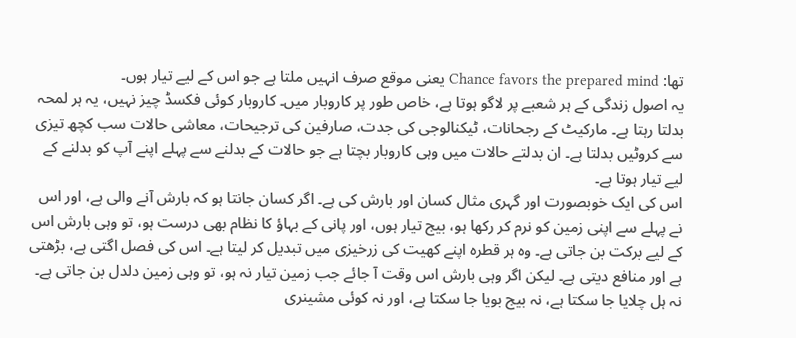تھا: Chance favors the prepared mind یعنی موقع صرف انہیں ملتا ہے جو اس کے لیے تیار ہوں۔
یہ اصول زندگی کے ہر شعبے پر لاگو ہوتا ہے، خاص طور پر کاروبار میں۔ کاروبار کوئی فکسڈ چیز نہیں، یہ ہر لمحہ بدلتا رہتا ہے۔ مارکیٹ کے رجحانات، ٹیکنالوجی کی جدت، صارفین کی ترجیحات، معاشی حالات سب کچھ تیزی سے کروٹیں بدلتا ہے۔ ان بدلتے حالات میں وہی کاروبار بچتا ہے جو حالات کے بدلنے سے پہلے اپنے آپ کو بدلنے کے لیے تیار ہوتا ہے۔
اس کی ایک خوبصورت اور گہری مثال کسان اور بارش کی ہے۔ اگر کسان جانتا ہو کہ بارش آنے والی ہے، اور اس نے پہلے سے اپنی زمین کو نرم کر رکھا ہو، بیج تیار ہوں، اور پانی کے بہاؤ کا نظام بھی درست ہو، تو وہی بارش اس کے لیے برکت بن جاتی ہے۔ وہ ہر قطرہ اپنے کھیت کی زرخیزی میں تبدیل کر لیتا ہے۔ اس کی فصل اگتی ہے، بڑھتی ہے اور منافع دیتی ہے۔ لیکن اگر وہی بارش اس وقت آ جائے جب زمین تیار نہ ہو، تو وہی زمین دلدل بن جاتی ہے۔ نہ ہل چلایا جا سکتا ہے، نہ بیج بویا جا سکتا ہے، اور نہ کوئی مشینری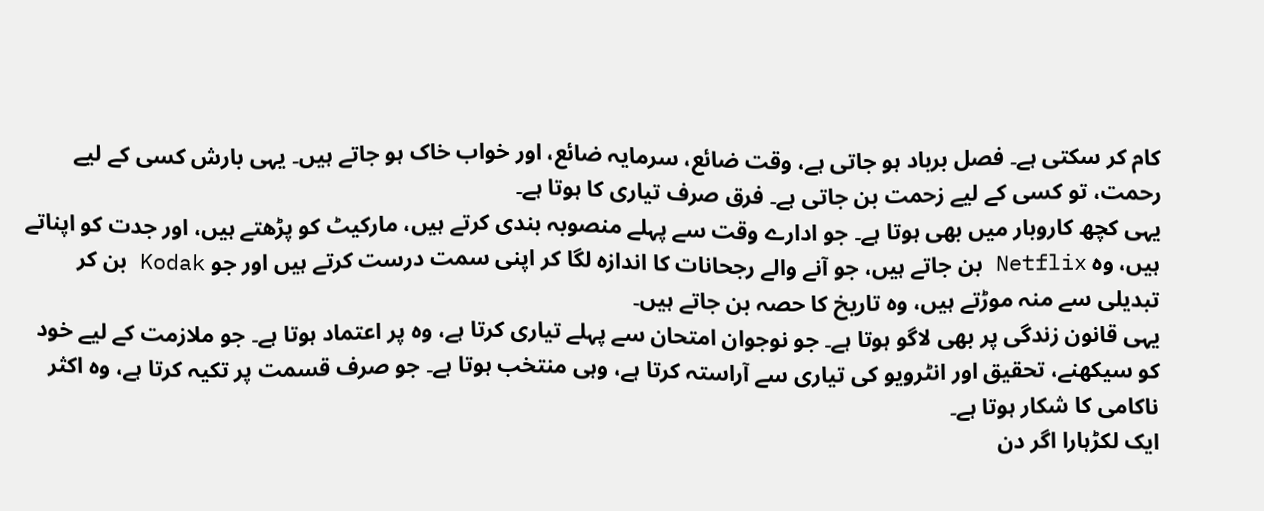کام کر سکتی ہے۔ فصل برباد ہو جاتی ہے، وقت ضائع، سرمایہ ضائع، اور خواب خاک ہو جاتے ہیں۔ یہی بارش کسی کے لیے رحمت، تو کسی کے لیے زحمت بن جاتی ہے۔ فرق صرف تیاری کا ہوتا ہے۔
یہی کچھ کاروبار میں بھی ہوتا ہے۔ جو ادارے وقت سے پہلے منصوبہ بندی کرتے ہیں، مارکیٹ کو پڑھتے ہیں، اور جدت کو اپناتے ہیں، وہ Netflix بن جاتے ہیں، جو آنے والے رجحانات کا اندازہ لگا کر اپنی سمت درست کرتے ہیں اور جو Kodak بن کر تبدیلی سے منہ موڑتے ہیں، وہ تاریخ کا حصہ بن جاتے ہیں۔
یہی قانون زندگی پر بھی لاگو ہوتا ہے۔ جو نوجوان امتحان سے پہلے تیاری کرتا ہے، وہ پر اعتماد ہوتا ہے۔ جو ملازمت کے لیے خود کو سیکھنے، تحقیق اور انٹرویو کی تیاری سے آراستہ کرتا ہے، وہی منتخب ہوتا ہے۔ جو صرف قسمت پر تکیہ کرتا ہے، وہ اکثر ناکامی کا شکار ہوتا ہے۔
ایک لکڑہارا اگر دن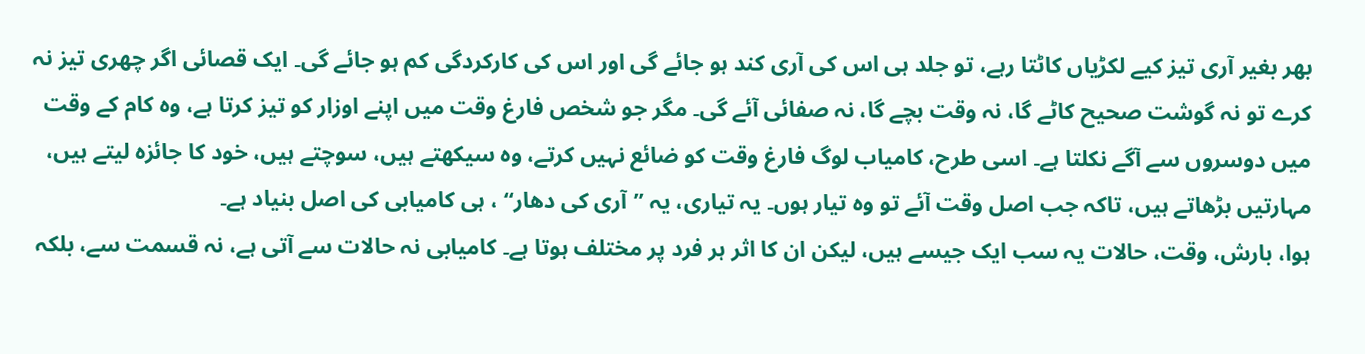بھر بغیر آری تیز کیے لکڑیاں کاٹتا رہے، تو جلد ہی اس کی آری کند ہو جائے گی اور اس کی کارکردگی کم ہو جائے گی۔ ایک قصائی اگر چھری تیز نہ کرے تو نہ گوشت صحیح کاٹے گا، نہ وقت بچے گا، نہ صفائی آئے گی۔ مگر جو شخص فارغ وقت میں اپنے اوزار کو تیز کرتا ہے، وہ کام کے وقت میں دوسروں سے آگے نکلتا ہے۔ اسی طرح، کامیاب لوگ فارغ وقت کو ضائع نہیں کرتے، وہ سیکھتے ہیں، سوچتے ہیں، خود کا جائزہ لیتے ہیں، مہارتیں بڑھاتے ہیں، تاکہ جب اصل وقت آئے تو وہ تیار ہوں۔ یہ تیاری، یہ ”آری کی دھار“ ، ہی کامیابی کی اصل بنیاد ہے۔
ہوا، بارش، وقت، حالات یہ سب ایک جیسے ہیں، لیکن ان کا اثر ہر فرد پر مختلف ہوتا ہے۔ کامیابی نہ حالات سے آتی ہے، نہ قسمت سے، بلکہ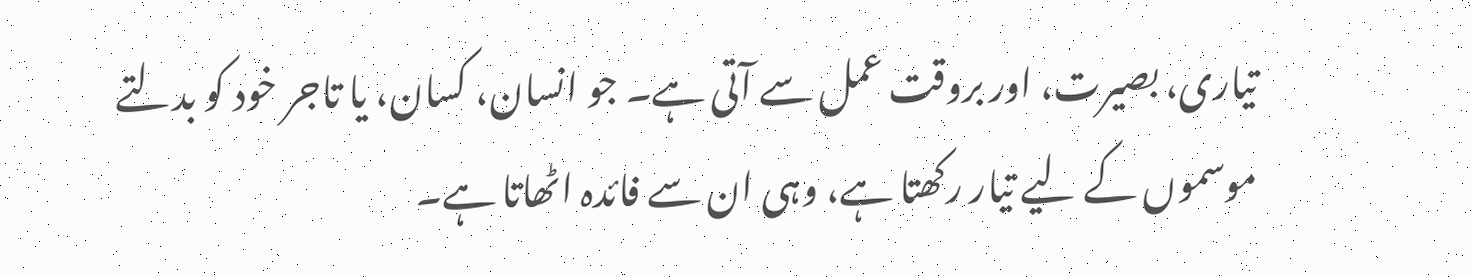تیاری، بصیرت، اور بروقت عمل سے آتی ہے۔ جو انسان، کسان، یا تاجر خود کو بدلتے موسموں کے لیے تیار رکھتا ہے، وہی ان سے فائدہ اٹھاتا ہے۔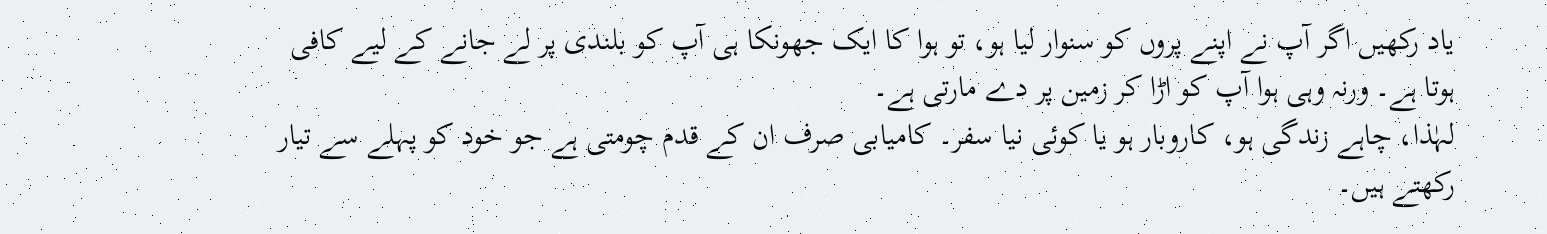یاد رکھیں اگر آپ نے اپنے پروں کو سنوار لیا ہو، تو ہوا کا ایک جھونکا ہی آپ کو بلندی پر لے جانے کے لیے کافی ہوتا ہے۔ ورنہ وہی ہوا آپ کو اڑا کر زمین پر دے مارتی ہے۔
لہٰذا، چاہے زندگی ہو، کاروبار ہو یا کوئی نیا سفر۔ کامیابی صرف ان کے قدم چومتی ہے جو خود کو پہلے سے تیار رکھتے ہیں۔